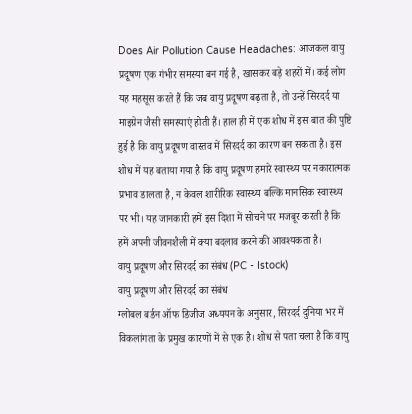Does Air Pollution Cause Headaches: आजकल वायु प्रदूषण एक गंभीर समस्या बन गई है, खासकर बड़े शहरों में। कई लोग यह महसूस करते हैं कि जब वायु प्रदूषण बढ़ता है, तो उन्हें सिरदर्द या माइग्रेन जैसी समस्याएं होती हैं। हाल ही में एक शोध में इस बात की पुष्टि हुई है कि वायु प्रदूषण वास्तव में सिरदर्द का कारण बन सकता है। इस शोध में यह बताया गया है कि वायु प्रदूषण हमारे स्वास्थ्य पर नकारात्मक प्रभाव डालता है, न केवल शारीरिक स्वास्थ्य बल्कि मानसिक स्वास्थ्य पर भी। यह जानकारी हमें इस दिशा में सोचने पर मजबूर करती है कि हमें अपनी जीवनशैली में क्या बदलाव करने की आवश्यकता है।
वायु प्रदूषण और सिरदर्द का संबंध (PC - Istock)
वायु प्रदूषण और सिरदर्द का संबंध
ग्लोबल बर्डन ऑफ डिजीज अध्ययन के अनुसार, सिरदर्द दुनिया भर में विकलांगता के प्रमुख कारणों में से एक है। शोध से पता चला है कि वायु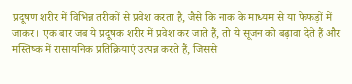प्रदूषण शरीर में विभिन्न तरीकों से प्रवेश करता है, जैसे कि नाक के माध्यम से या फेफड़ों में जाकर। एक बार जब ये प्रदूषक शरीर में प्रवेश कर जाते हैं, तो ये सूजन को बढ़ावा देते हैं और मस्तिष्क में रासायनिक प्रतिक्रियाएं उत्पन्न करते हैं, जिससे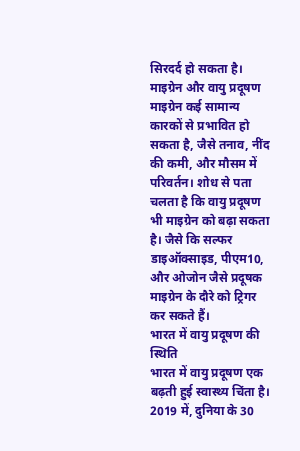सिरदर्द हो सकता है।
माइग्रेन और वायु प्रदूषण
माइग्रेन कई सामान्य कारकों से प्रभावित हो सकता है, जैसे तनाव, नींद की कमी, और मौसम में परिवर्तन। शोध से पता चलता है कि वायु प्रदूषण भी माइग्रेन को बढ़ा सकता है। जैसे कि सल्फर डाइऑक्साइड, पीएम10, और ओजोन जैसे प्रदूषक माइग्रेन के दौरे को ट्रिगर कर सकते हैं।
भारत में वायु प्रदूषण की स्थिति
भारत में वायु प्रदूषण एक बढ़ती हुई स्वास्थ्य चिंता है। 2019 में, दुनिया के 30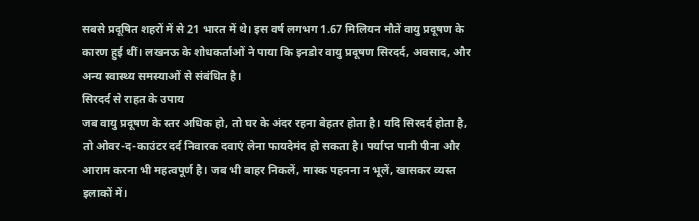सबसे प्रदूषित शहरों में से 21 भारत में थे। इस वर्ष लगभग 1.67 मिलियन मौतें वायु प्रदूषण के कारण हुई थीं। लखनऊ के शोधकर्ताओं ने पाया कि इनडोर वायु प्रदूषण सिरदर्द, अवसाद, और अन्य स्वास्थ्य समस्याओं से संबंधित है।
सिरदर्द से राहत के उपाय
जब वायु प्रदूषण के स्तर अधिक हो, तो घर के अंदर रहना बेहतर होता है। यदि सिरदर्द होता है, तो ओवर-द-काउंटर दर्द निवारक दवाएं लेना फायदेमंद हो सकता है। पर्याप्त पानी पीना और आराम करना भी महत्वपूर्ण है। जब भी बाहर निकलें, मास्क पहनना न भूलें, खासकर व्यस्त इलाकों में।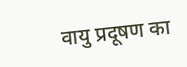वायु प्रदूषण का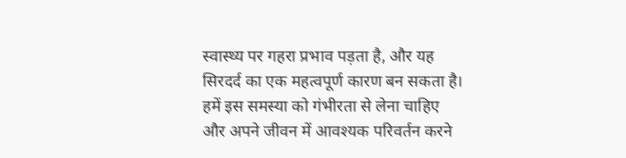स्वास्थ्य पर गहरा प्रभाव पड़ता है, और यह सिरदर्द का एक महत्वपूर्ण कारण बन सकता है। हमें इस समस्या को गंभीरता से लेना चाहिए और अपने जीवन में आवश्यक परिवर्तन करने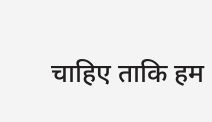चाहिए ताकि हम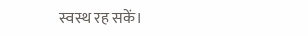स्वस्थ रह सकें।